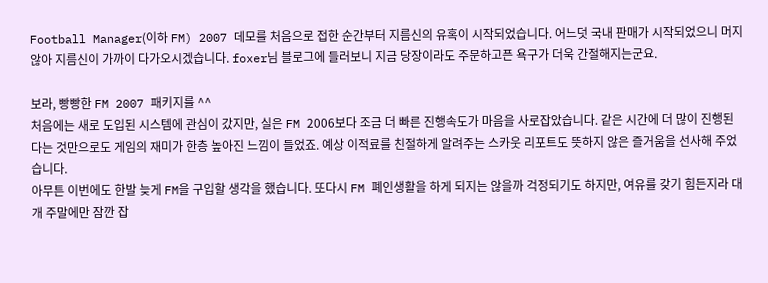Football Manager(이하 FM) 2007 데모를 처음으로 접한 순간부터 지름신의 유혹이 시작되었습니다. 어느덧 국내 판매가 시작되었으니 머지 않아 지름신이 가까이 다가오시겠습니다. foxer님 블로그에 들러보니 지금 당장이라도 주문하고픈 욕구가 더욱 간절해지는군요.

보라, 빵빵한 FM 2007 패키지를 ^^
처음에는 새로 도입된 시스템에 관심이 갔지만, 실은 FM 2006보다 조금 더 빠른 진행속도가 마음을 사로잡았습니다. 같은 시간에 더 많이 진행된다는 것만으로도 게임의 재미가 한층 높아진 느낌이 들었죠. 예상 이적료를 친절하게 알려주는 스카웃 리포트도 뜻하지 않은 즐거움을 선사해 주었습니다.
아무튼 이번에도 한발 늦게 FM을 구입할 생각을 했습니다. 또다시 FM 폐인생활을 하게 되지는 않을까 걱정되기도 하지만, 여유를 갖기 힘든지라 대개 주말에만 잠깐 잡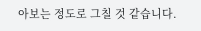아보는 정도로 그칠 것 같습니다.